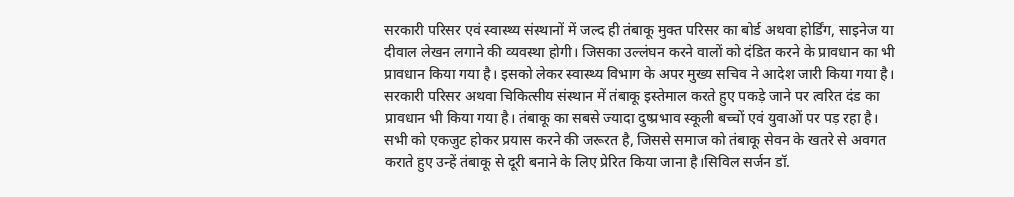सरकारी परिसर एवं स्वास्थ्य संस्थानों में जल्द ही तंबाकू मुक्त परिसर का बोर्ड अथवा होर्डिंग, साइनेज या दीवाल लेखन लगाने की व्यवस्था होगी। जिसका उल्लंघन करने वालों को दंडित करने के प्रावधान का भी प्रावधान किया गया है। इसको लेकर स्वास्थ्य विभाग के अपर मुख्य सचिव ने आदेश जारी किया गया है। सरकारी परिसर अथवा चिकित्सीय संस्थान में तंबाकू इस्तेमाल करते हुए पकड़े जाने पर त्वरित दंड का प्रावधान भी किया गया है। तंबाकू का सबसे ज्यादा दुष्प्रभाव स्कूली बच्चों एवं युवाओं पर पड़ रहा है। सभी को एकजुट होकर प्रयास करने की जरूरत है, जिससे समाज को तंबाकू सेवन के खतरे से अवगत कराते हुए उन्हें तंबाकू से दूरी बनाने के लिए प्रेरित किया जाना है।सिविल सर्जन डॉ.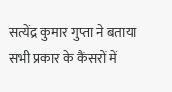सत्येंद्र कुमार गुप्ता ने बताया सभी प्रकार के कैंसरों में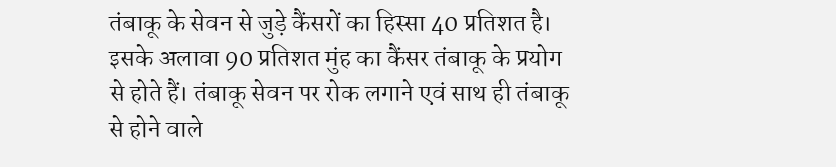तंबाकू के सेवन से जुड़े कैंसरों का हिस्सा 40 प्रतिशत है। इसके अलावा 90 प्रतिशत मुंह का कैंसर तंबाकू के प्रयोग से होते हैं। तंबाकू सेवन पर रोक लगाने एवं साथ ही तंबाकू से होने वाले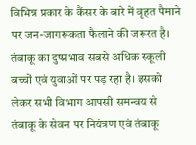विभिन्न प्रकार के कैंसर के बारे में वृहत पैमाने पर जन-जागरूकता फैलाने की जरूरत है। तंबाकू का दुष्प्रभाव सबसे अधिक स्कूली बच्चों एवं युवाओं पर पड़ रहा है। इसको लेकर सभी विभाग आपसी समन्वय से तंबाकू के सेवन पर नियंत्रण एवं तंबाकू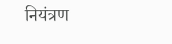नियंत्रण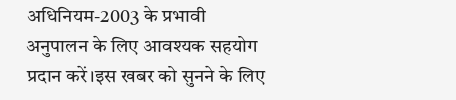अधिनियम-2003 के प्रभावी अनुपालन के लिए आवश्यक सहयोग प्रदान करें।इस खबर को सुनने के लिए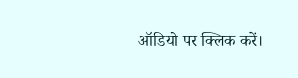ऑडियो पर क्लिक करें।